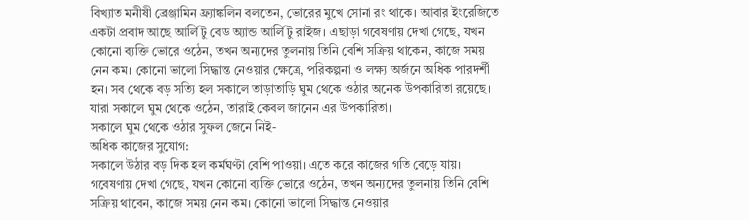বিখ্যাত মনীষী ব্রেঞ্জামিন ফ্র্যাঙ্কলিন বলতেন, ভোরের মুখে সোনা রং থাকে। আবার ইংরেজিতে একটা প্রবাদ আছে আর্লি টু বেড অ্যান্ড আর্লি টু রাইজ। এছাড়া গবেষণায় দেখা গেছে, যখন কোনো ব্যক্তি ভোরে ওঠেন, তখন অন্যদের তুলনায় তিনি বেশি সক্রিয় থাকেন, কাজে সময় নেন কম। কোনো ভালো সিদ্ধান্ত নেওয়ার ক্ষেত্রে, পরিকল্পনা ও লক্ষ্য অর্জনে অধিক পারদর্শী হন। সব থেকে বড় সত্যি হল সকালে তাড়াতাড়ি ঘুম থেকে ওঠার অনেক উপকারিতা রয়েছে। যারা সকালে ঘুম থেকে ওঠেন, তারাই কেবল জানেন এর উপকারিতা।
সকালে ঘুম থেকে ওঠার সুফল জেনে নিই-
অধিক কাজের সুযোগ:
সকালে উঠার বড় দিক হল কর্মঘণ্টা বেশি পাওয়া। এতে করে কাজের গতি বেড়ে যায়। গবেষণায় দেখা গেছে, যখন কোনো ব্যক্তি ভোরে ওঠেন, তখন অন্যদের তুলনায় তিনি বেশি সক্রিয় থাবেন, কাজে সময় নেন কম। কোনো ভালো সিদ্ধান্ত নেওয়ার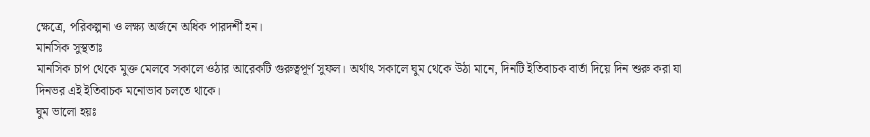ক্ষেত্রে, পরিকল্পনা ও লক্ষ্য অর্জনে অধিক পারদর্শী হন।
মানসিক সুস্থতাঃ
মানসিক চাপ থেকে মুক্ত মেলবে সকালে ওঠার আরেকটি গুরুত্বপূর্ণ সুফল। অর্থাৎ সকালে ঘুম থেকে উঠা মানে, দিনটি ইতিবাচক বার্তা দিয়ে দিন শুরু করা যা দিনভর এই ইতিবাচক মনোভাব চলতে থাকে।
ঘুম ভালো হয়ঃ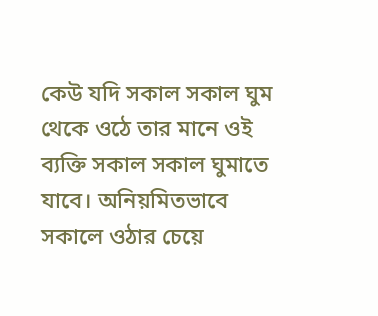কেউ যদি সকাল সকাল ঘুম থেকে ওঠে তার মানে ওই ব্যক্তি সকাল সকাল ঘুমাতে যাবে। অনিয়মিতভাবে সকালে ওঠার চেয়ে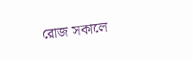রোজ সকালে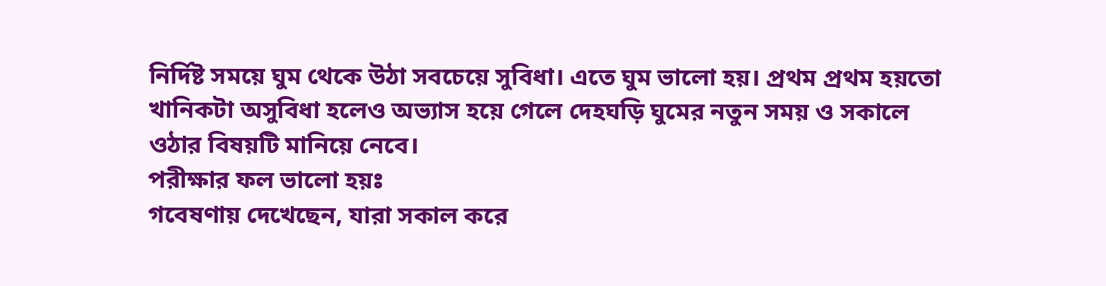নির্দিষ্ট সময়ে ঘুম থেকে উঠা সবচেয়ে সুবিধা। এতে ঘুম ভালো হয়। প্রথম প্রথম হয়তো খানিকটা অসুবিধা হলেও অভ্যাস হয়ে গেলে দেহঘড়ি ঘুমের নতুন সময় ও সকালে ওঠার বিষয়টি মানিয়ে নেবে।
পরীক্ষার ফল ভালো হয়ঃ
গবেষণায় দেখেছেন, যারা সকাল করে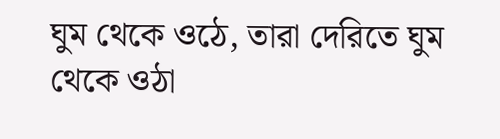ঘুম থেকে ওঠে, তারা দেরিতে ঘুম থেকে ওঠা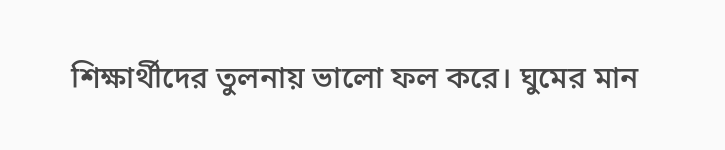শিক্ষার্থীদের তুলনায় ভালো ফল করে। ঘুমের মান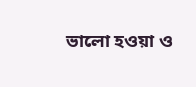ভালো হওয়া ও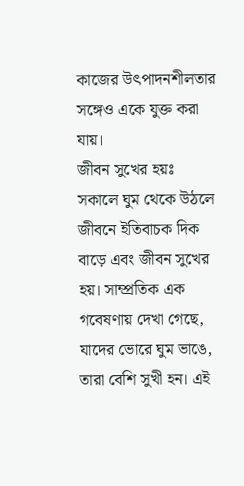কাজের উৎপাদনশীলতার সঙ্গেও একে যুক্ত করা যায়।
জীবন সুখের হয়ঃ
সকালে ঘুম থেকে উঠলে জীবনে ইতিবাচক দিক বাড়ে এবং জীবন সুখের হয়। সাম্প্রতিক এক গবেষণায় দেখা গেছে, যাদের ভোরে ঘুম ভাঙে, তারা বেশি সুখী হন। এই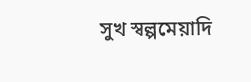সুখ স্বল্পমেয়াদি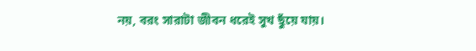নয়, বরং সারাটা জীবন ধরেই সুখ ছুঁয়ে যায়।